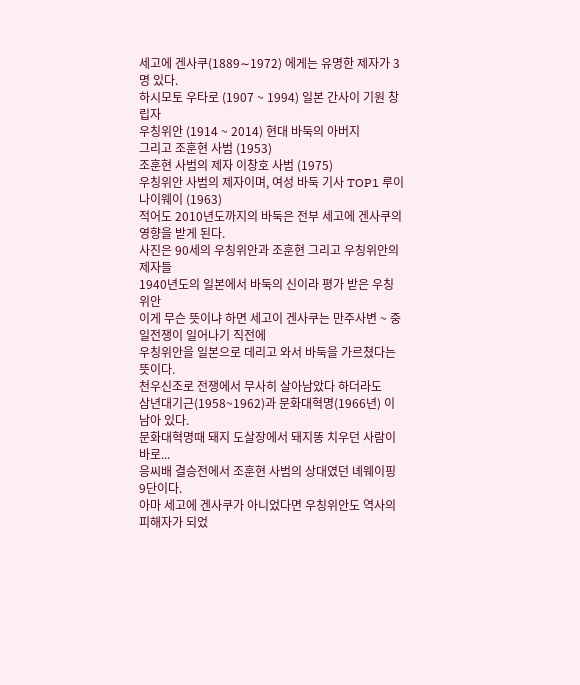세고에 겐사쿠(1889∼1972) 에게는 유명한 제자가 3명 있다.
하시모토 우타로 (1907 ~ 1994) 일본 간사이 기원 창립자
우칭위안 (1914 ~ 2014) 현대 바둑의 아버지
그리고 조훈현 사범 (1953)
조훈현 사범의 제자 이창호 사범 (1975)
우칭위안 사범의 제자이며, 여성 바둑 기사 TOP1 루이나이웨이 (1963)
적어도 2010년도까지의 바둑은 전부 세고에 겐사쿠의 영향을 받게 된다.
사진은 90세의 우칭위안과 조훈현 그리고 우칭위안의 제자들
1940년도의 일본에서 바둑의 신이라 평가 받은 우칭위안
이게 무슨 뜻이냐 하면 세고이 겐사쿠는 만주사변 ~ 중일전쟁이 일어나기 직전에
우칭위안을 일본으로 데리고 와서 바둑을 가르쳤다는 뜻이다.
천우신조로 전쟁에서 무사히 살아남았다 하더라도
삼년대기근(1958~1962)과 문화대혁명(1966년) 이 남아 있다.
문화대혁명때 돼지 도살장에서 돼지똥 치우던 사람이 바로...
응씨배 결승전에서 조훈현 사범의 상대였던 녜웨이핑 9단이다.
아마 세고에 겐사쿠가 아니었다면 우칭위안도 역사의 피해자가 되었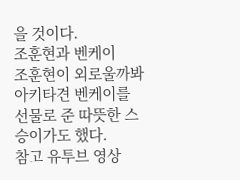을 것이다.
조훈현과 벤케이
조훈현이 외로울까봐 아키타견 벤케이를 선물로 준 따뜻한 스승이가도 했다.
참고 유투브 영상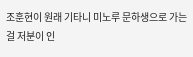조훈현이 원래 기타니 미노루 문하생으로 가는걸 저분이 인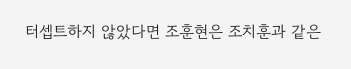터셉트하지 않았다면 조훈현은 조치훈과 같은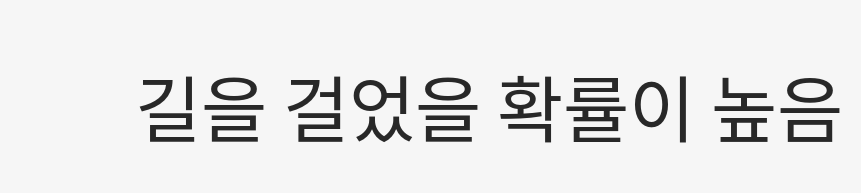길을 걸었을 확률이 높음